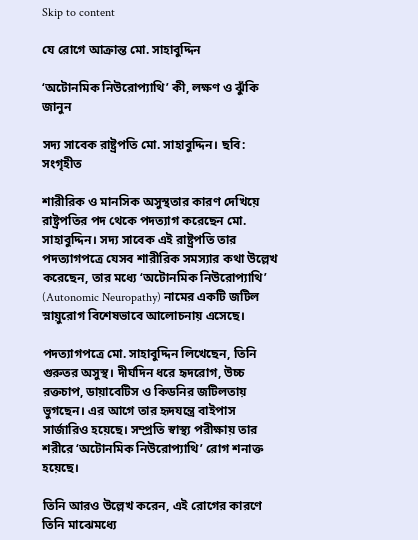Skip to content

যে রোগে আক্রান্ত মো. সাহাবুদ্দিন

‘অটোনমিক নিউরোপ্যাথি’ কী, লক্ষণ ও ঝুঁকি জানুন

সদ্য সাবেক রাষ্ট্রপতি মো. সাহাবুদ্দিন। ছবি: সংগৃহীত

শারীরিক ও মানসিক অসুস্থতার কারণ দেখিয়ে রাষ্ট্রপতির পদ থেকে পদত্যাগ করেছেন মো. সাহাবুদ্দিন। সদ্য সাবেক এই রাষ্ট্রপতি তার পদত্যাগপত্রে যেসব শারীরিক সমস্যার কথা উল্লেখ করেছেন, তার মধ্যে ‘অটোনমিক নিউরোপ্যাথি’ (Autonomic Neuropathy) নামের একটি জটিল স্নায়ুরোগ বিশেষভাবে আলোচনায় এসেছে।

পদত্যাগপত্রে মো. সাহাবুদ্দিন লিখেছেন, তিনি গুরুতর অসুস্থ। দীর্ঘদিন ধরে হৃদরোগ, উচ্চ রক্তচাপ, ডায়াবেটিস ও কিডনির জটিলতায় ভুগছেন। এর আগে তার হৃদযন্ত্রে বাইপাস সার্জারিও হয়েছে। সম্প্রতি স্বাস্থ্য পরীক্ষায় তার শরীরে ‘অটোনমিক নিউরোপ্যাথি’ রোগ শনাক্ত হয়েছে।

তিনি আরও উল্লেখ করেন, এই রোগের কারণে তিনি মাঝেমধ্যে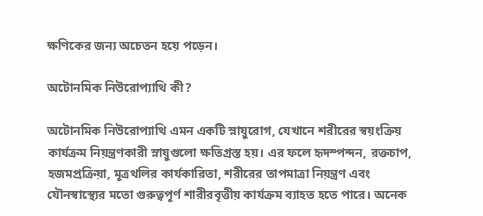ক্ষণিকের জন্য অচেতন হয়ে পড়েন।

অটোনমিক নিউরোপ্যাথি কী?

অটোনমিক নিউরোপ্যাথি এমন একটি স্নায়ুরোগ, যেখানে শরীরের স্বয়ংক্রিয় কার্যক্রম নিয়ন্ত্রণকারী স্নায়ুগুলো ক্ষতিগ্রস্ত হয়। এর ফলে হৃদস্পন্দন, রক্তচাপ, হজমপ্রক্রিয়া, মূত্রথলির কার্যকারিতা, শরীরের তাপমাত্রা নিয়ন্ত্রণ এবং যৌনস্বাস্থ্যের মতো গুরুত্বপূর্ণ শারীরবৃত্তীয় কার্যক্রম ব্যাহত হতে পারে। অনেক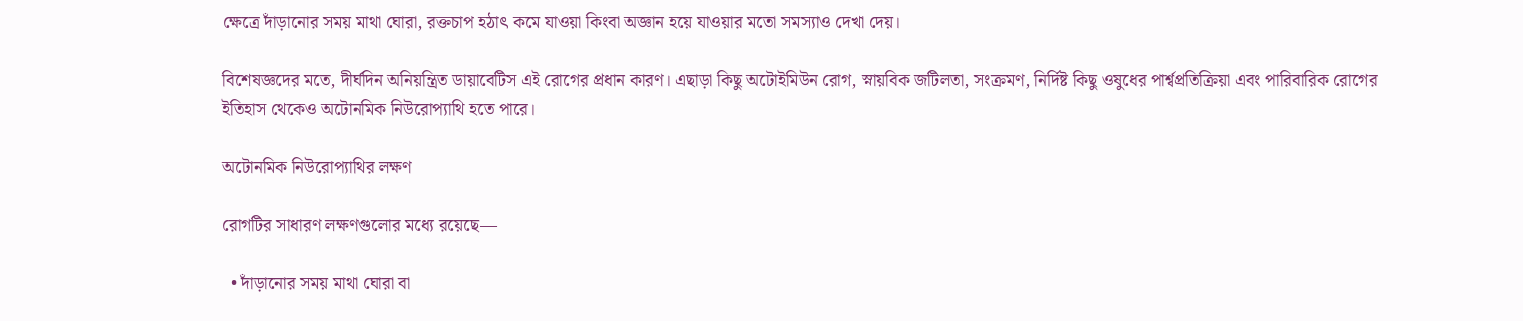ক্ষেত্রে দাঁড়ানোর সময় মাথা ঘোরা, রক্তচাপ হঠাৎ কমে যাওয়া কিংবা অজ্ঞান হয়ে যাওয়ার মতো সমস্যাও দেখা দেয়।

বিশেষজ্ঞদের মতে, দীর্ঘদিন অনিয়ন্ত্রিত ডায়াবেটিস এই রোগের প্রধান কারণ। এছাড়া কিছু অটোইমিউন রোগ, স্নায়বিক জটিলতা, সংক্রমণ, নির্দিষ্ট কিছু ওষুধের পার্শ্বপ্রতিক্রিয়া এবং পারিবারিক রোগের ইতিহাস থেকেও অটোনমিক নিউরোপ্যাথি হতে পারে।

অটোনমিক নিউরোপ্যাথির লক্ষণ

রোগটির সাধারণ লক্ষণগুলোর মধ্যে রয়েছে—

  • দাঁড়ানোর সময় মাথা ঘোরা বা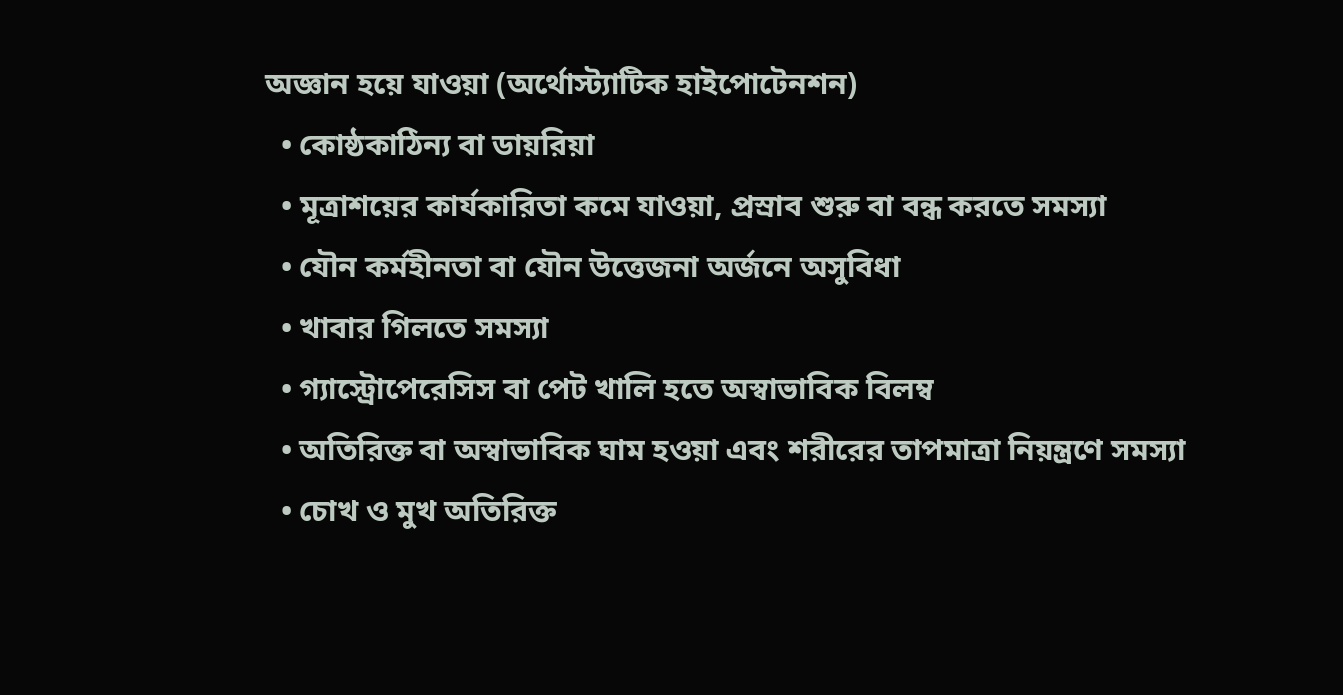অজ্ঞান হয়ে যাওয়া (অর্থোস্ট্যাটিক হাইপোটেনশন)
  • কোষ্ঠকাঠিন্য বা ডায়রিয়া
  • মূত্রাশয়ের কার্যকারিতা কমে যাওয়া, প্রস্রাব শুরু বা বন্ধ করতে সমস্যা
  • যৌন কর্মহীনতা বা যৌন উত্তেজনা অর্জনে অসুবিধা
  • খাবার গিলতে সমস্যা
  • গ্যাস্ট্রোপেরেসিস বা পেট খালি হতে অস্বাভাবিক বিলম্ব
  • অতিরিক্ত বা অস্বাভাবিক ঘাম হওয়া এবং শরীরের তাপমাত্রা নিয়ন্ত্রণে সমস্যা
  • চোখ ও মুখ অতিরিক্ত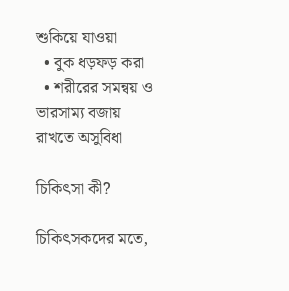শুকিয়ে যাওয়া
  • বুক ধড়ফড় করা
  • শরীরের সমন্বয় ও ভারসাম্য বজায় রাখতে অসুবিধা

চিকিৎসা কী?

চিকিৎসকদের মতে,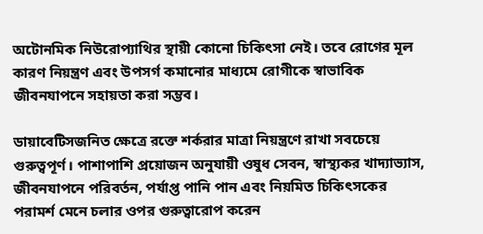অটোনমিক নিউরোপ্যাথির স্থায়ী কোনো চিকিৎসা নেই। তবে রোগের মূল কারণ নিয়ন্ত্রণ এবং উপসর্গ কমানোর মাধ্যমে রোগীকে স্বাভাবিক জীবনযাপনে সহায়তা করা সম্ভব।

ডায়াবেটিসজনিত ক্ষেত্রে রক্তে শর্করার মাত্রা নিয়ন্ত্রণে রাখা সবচেয়ে গুরুত্বপূর্ণ। পাশাপাশি প্রয়োজন অনুযায়ী ওষুধ সেবন, স্বাস্থ্যকর খাদ্যাভ্যাস, জীবনযাপনে পরিবর্তন, পর্যাপ্ত পানি পান এবং নিয়মিত চিকিৎসকের পরামর্শ মেনে চলার ওপর গুরুত্বারোপ করেন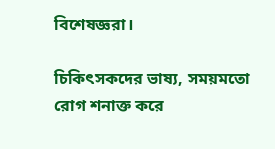বিশেষজ্ঞরা।

চিকিৎসকদের ভাষ্য, সময়মতো রোগ শনাক্ত করে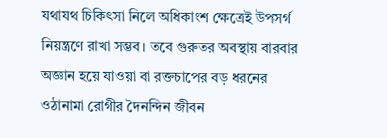যথাযথ চিকিৎসা নিলে অধিকাংশ ক্ষেত্রেই উপসর্গ নিয়ন্ত্রণে রাখা সম্ভব। তবে গুরুতর অবস্থায় বারবার অজ্ঞান হয়ে যাওয়া বা রক্তচাপের বড় ধরনের ওঠানামা রোগীর দৈনন্দিন জীবন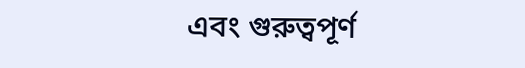এবং গুরুত্বপূর্ণ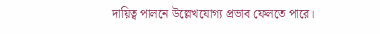দায়িত্ব পালনে উল্লেখযোগ্য প্রভাব ফেলতে পারে।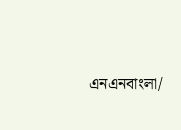এনএনবাংলা/